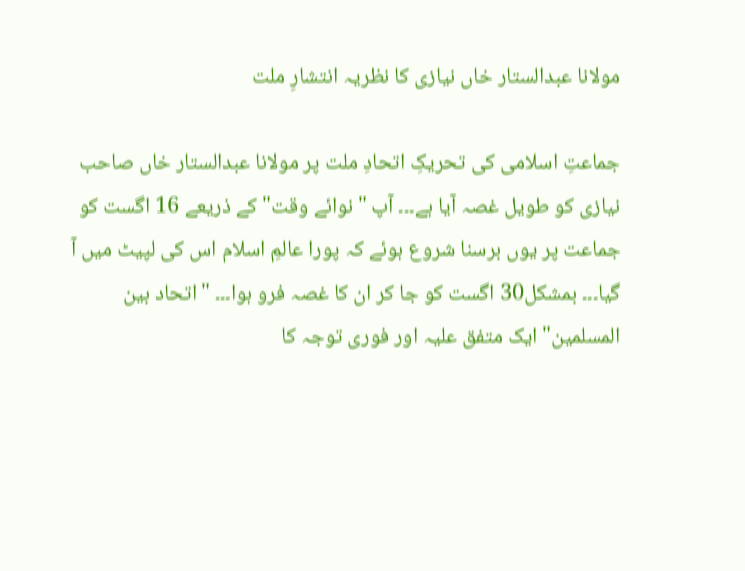مولانا عبدالستار خاں نیازی کا نظریہ انتشارِ ملت

جماعتِ اسلامی کی تحریکِ اتحادِ ملت پر مولانا عبدالستار خاں صاحب نیازی کو طویل غصہ آیا ہے۔۔۔ آپ "نوائے وقت" کے ذریعے 16 اگست کو جماعت پر یوں برسنا شروع ہوئے کہ پورا عالمِ اسلام اس کی لپیٹ میں آ گیا۔۔۔ بمشکل30 اگست کو جا کر ان کا غصہ فرو ہوا۔۔۔ "اتحاد بین المسلمین" ایک متفق علیہ اور فوری توجہ کا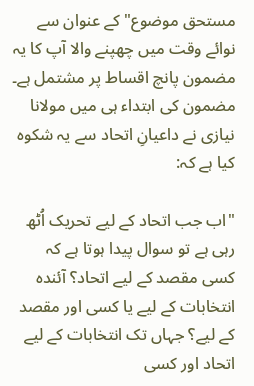مستحق موضوع" کے عنوان سے نوائے وقت میں چھپنے والا آپ کا یہ مضمون پانچ اقساط پر مشتمل ہے۔ مضمون کی ابتداء ہی میں مولانا نیازی نے داعیانِ اتحاد سے یہ شکوہ کیا ہے کہ:

"اب جب اتحاد کے لیے تحریک اُٹھ رہی ہے تو سوال پیدا ہوتا ہے کہ کسی مقصد کے لیے اتحاد؟ آئندہ انتخابات کے لیے یا کسی اور مقصد کے لیے؟ جہاں تک انتخابات کے لیے اتحاد اور کسی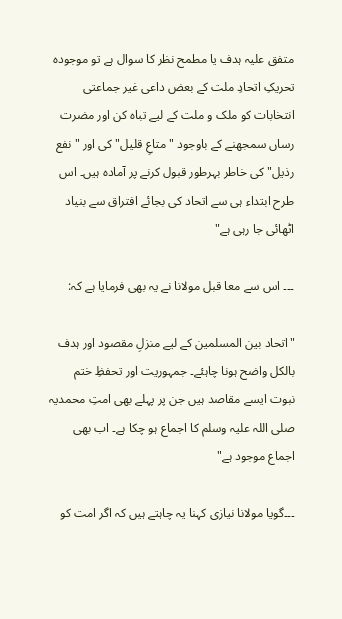متفق علیہ ہدف یا مطمح نظر کا سوال ہے تو موجودہ تحریکِ اتحادِ ملت کے بعض داعی غیر جماعتی انتخابات کو ملک و ملت کے لیے تباہ کن اور مضرت رساں سمجھنے کے باوجود "متاعِ قلیل" کی اور "نفع رذیل" کی خاطر بہرطور قبول کرنے پر آمادہ ہیں۔ اس طرح ابتداء ہی سے اتحاد کی بجائے افتراق سے بنیاد اٹھائی جا رہی ہے"

۔۔۔ اس سے معا قبل مولانا نے یہ بھی فرمایا ہے کہ:

"اتحاد بین المسلمین کے لیے منزلِ مقصود اور ہدف بالکل واضح ہونا چاہئے۔ جمہوریت اور تحفظِ ختم نبوت ایسے مقاصد ہیں جن پر پہلے بھی امتِ محمدیہ صلی اللہ علیہ وسلم کا اجماع ہو چکا ہے۔ اب بھی اجماع موجود ہے"

۔۔۔گویا مولانا نیازی کہنا یہ چاہتے ہیں کہ اگر امت کو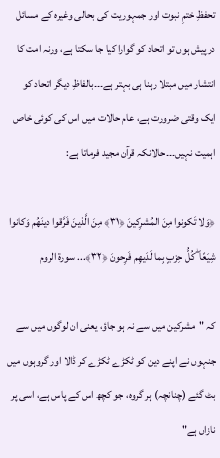تحفظِ ختمِ نبوت اور جمہوریت کی بحالی وغیرہ کے مسائل درپیش ہوں تو اتحاد کو گوارا کیا جا سکتا ہے، ورنہ امت کا انتشار میں مبتلا رہنا ہی بہتر ہے۔۔۔بالفاظِ دیگر اتحاد کو ایک وقتی ضرورت ہے، عام حالات میں اس کی کوئی خاص اہمیت نہیں۔۔۔حالانکہ قرآن مجید فرماتا ہے:

﴿وَلا تَكونوا مِنَ المُشرِ‌كينَ ﴿٣١﴾ مِنَ الَّذينَ فَرَّ‌قوا دينَهُم وَكانوا شِيَعًا ۖ كُلُّ حِزبٍ بِما لَدَيهِم فَرِ‌حونَ ﴿٣٢﴾... سورة الروم

کہ "مشرکین میں سے نہ ہو جاؤ، یعنی ان لوگوں میں سے جنہوں نے اپنے دین کو ٹکڑے ٹکڑے کر ڈالا اور گروہوں میں بٹ گئے (چنانچہ) ہر گروہ، جو کچھ اس کے پاس ہے، اسی پر نازاں ہے"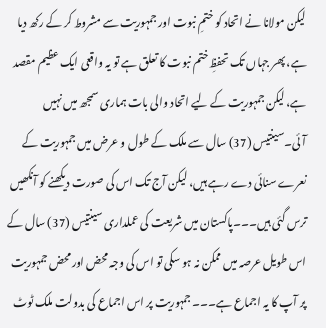لیکن مولانا نے اتحاد کو ختمِ نبوت اور جمہوریت سے مشروط کر کے رکھ دیا ہے، پھر جہاں تک تحفظِ ختم نبوت کا تعلق ہے تو یہ واقعی ایک عظیم مقصد ہے، لیکن جمہوریت کے لیے اتحاد والی بات ہماری سمجھ میں نہیں آئی۔سینتیس (37) سال سے ملک کے طول و عرض میں جمہوریت کے نعرے سنائی دے رہے ہیں، لیکن آج تک اس کی صورت دیکھنے کو آنکھیں ترس گئی ہیں۔۔۔پاکستان میں شریعت کی عملداری سینتیس (37) سال کے اس طویل عرصہ میں ممکن نہ ہو سکی تو اس کی وجہ محض اور محض جمہوریت پر آپ کا یہ اجماع ہے۔۔۔ جمہوریت پر اس اجماع کی بدولت ملک ٹوٹ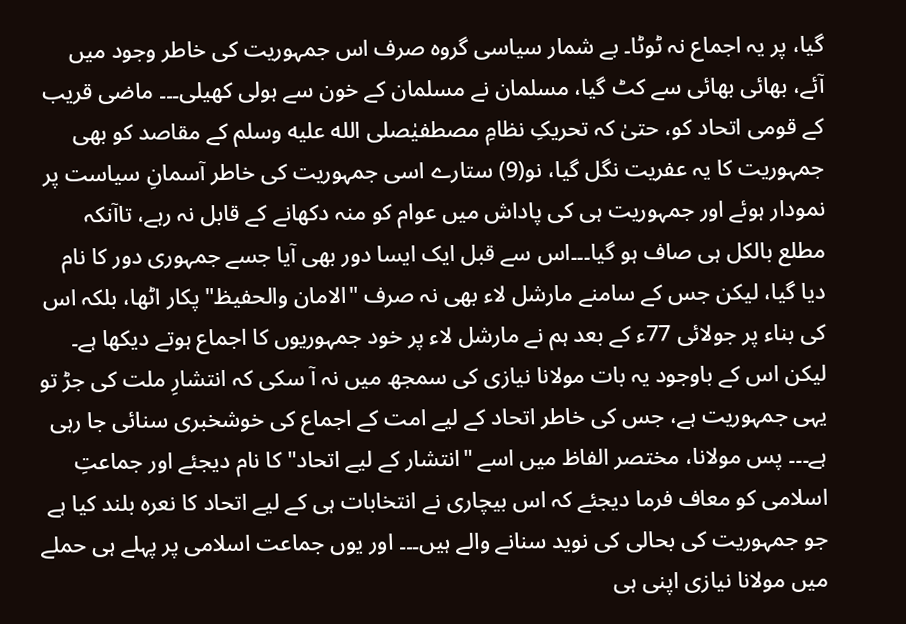گیا، پر یہ اجماع نہ ٹوٹا۔ بے شمار سیاسی گروہ صرف اس جمہوریت کی خاطر وجود میں آئے، بھائی بھائی سے کٹ گیا، مسلمان نے مسلمان کے خون سے ہولی کھیلی۔۔۔ ماضی قریب کے قومی اتحاد کو، حتیٰ کہ تحریکِ نظامِ مصطفیٰصلى الله عليه وسلم کے مقاصد کو بھی جمہوریت کا یہ عفریت نگل گیا، نو(9) ستارے اسی جمہوریت کی خاطر آسمانِ سیاست پر نمودار ہوئے اور جمہوریت ہی کی پاداش میں عوام کو منہ دکھانے کے قابل نہ رہے، تاآنکہ مطلع بالکل ہی صاف ہو گیا۔۔۔اس سے قبل ایک ایسا دور بھی آیا جسے جمہوری دور کا نام دیا گیا، لیکن جس کے سامنے مارشل لاء بھی نہ صرف "الامان والحفیظ" پکار اٹھا، بلکہ اس کی بناء پر جولائی 77ء کے بعد ہم نے مارشل لاء پر خود جمہوریوں کا اجماع ہوتے دیکھا ہے۔ لیکن اس کے باوجود یہ بات مولانا نیازی کی سمجھ میں نہ آ سکی کہ انتشارِ ملت کی جڑ تو یہی جمہوریت ہے، جس کی خاطر اتحاد کے لیے امت کے اجماع کی خوشخبری سنائی جا رہی ہے۔۔۔ پس مولانا، مختصر الفاظ میں اسے "انتشار کے لیے اتحاد" کا نام دیجئے اور جماعتِ اسلامی کو معاف فرما دیجئے کہ اس بیچاری نے انتخابات ہی کے لیے اتحاد کا نعرہ بلند کیا ہے جو جمہوریت کی بحالی کی نوید سنانے والے ہیں۔۔۔ اور یوں جماعت اسلامی پر پہلے ہی حملے میں مولانا نیازی اپنی ہی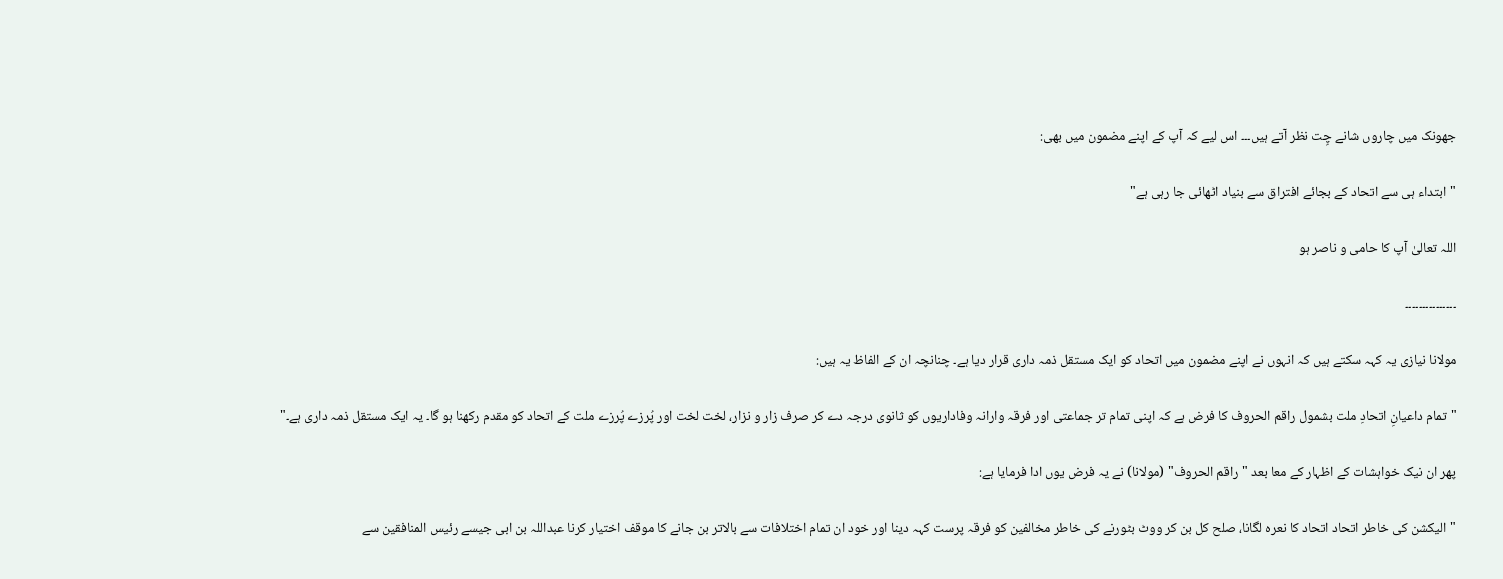جھونک میں چاروں شانے چِت نظر آتے ہیں۔۔۔ اس لیے کہ آپ کے اپنے مضمون میں بھی:

"ابتداء ہی سے اتحاد کے بجائے افتراق سے بنیاد اٹھائی جا رہی ہے"

اللہ تعالیٰ آپ کا حامی و ناصر ہو

۔۔۔۔۔۔۔۔۔۔۔۔۔۔۔

مولانا نیازی یہ کہہ سکتے ہیں کہ انہوں نے اپنے مضمون میں اتحاد کو ایک مستقل ذمہ داری قرار دیا ہے۔ چنانچہ ان کے الفاظ یہ ہیں:

"تمام داعیانِ اتحادِ ملت بشمول راقم الحروف کا فرض ہے کہ اپنی تمام تر جماعتی اور فرقہ وارانہ وفاداریوں کو ثانوی درجہ دے کر صرف زار و نزار، لخت لخت اور پُرزے پُرزے ملت کے اتحاد کو مقدم رکھنا ہو گا۔ یہ ایک مستقل ذمہ داری ہے۔"

پھر ان نیک خواہشات کے اظہار کے معا بعد "راقم الحروف" (مولانا) نے یہ فرض یوں ادا فرمایا ہے:

"الیکشن کی خاطر اتحاد اتحاد کا نعرہ لگانا، صلح کل بن کر ووٹ بٹورنے کی خاطر مخالفین کو فرقہ پرست کہہ دینا اور خود ان تمام اختلافات سے بالاتر بن جانے کا موقف اختیار کرنا عبداللہ بن ابی جیسے رئیس المنافقین سے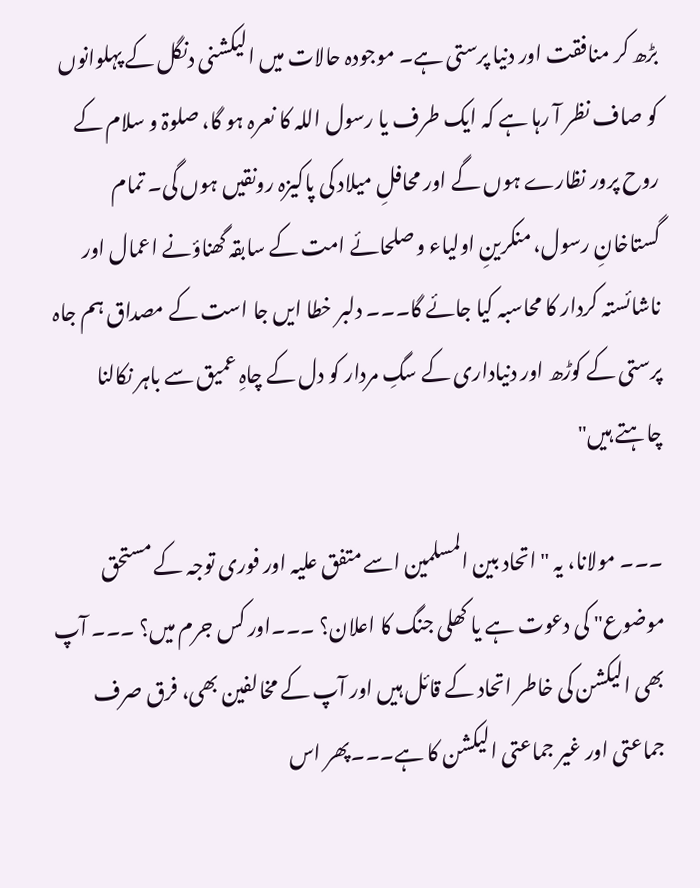بڑھ کر منافقت اور دنیا پرستی ہے۔ موجودہ حالات میں الیکشنی دنگل کے پہلوانوں کو صاف نظر آ رہا ہے کہ ایک طرف یا رسول اللہ کا نعرہ ہو گا، صلوۃ و سلام کے روح پرور نظارے ہوں گے اور محافلِ میلاد کی پاکیزہ رونقیں ہوں گی۔ تمام گستاخانِ رسول، منکرینِ اولیاء و صلحائے امت کے سابقہ گھناؤنے اعمال اور ناشائستہ کردار کا محاسبہ کیا جائے گا۔۔۔ دلبر خطا ایں جا است کے مصداق ہم جاہ پرستی کے کوڑھ اور دنیاداری کے سگِ مردار کو دل کے چاہِ عمیق سے باہر نکالنا چاہتے ہیں"

۔۔۔ مولانا، یہ "اتحاد بین المسلمین اسے متفق علیہ اور فوری توجہ کے مستحق موضوع" کی دعوت ہے یا کھلی جنگ کا اعلان؟ ۔۔۔اور کس جرم میں؟ ۔۔۔ آپ بھی الیکشن کی خاطر اتحاد کے قائل ہیں اور آپ کے مخالفین بھی، فرق صرف جماعتی اور غیر جماعتی الیکشن کا ہے۔۔۔پھر اس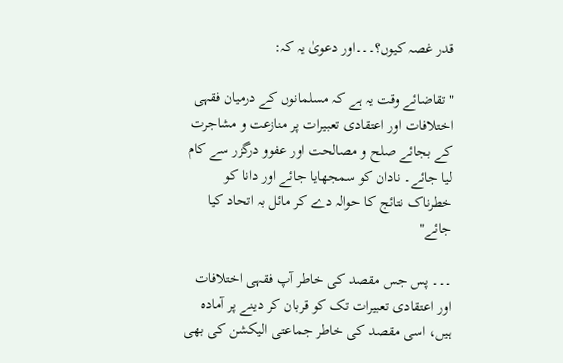قدر غصہ کیوں؟۔۔۔اور دعویٰ یہ کہ:

"تقاضائے وقت یہ ہے کہ مسلمانوں کے درمیان فقہی اختلافات اور اعتقادی تعبیرات پر منازعت و مشاجرت کے بجائے صلح و مصالحت اور عفوو درگزر سے کام لیا جائے۔ نادان کو سمجھایا جائے اور دانا کو خطرناک نتائج کا حوالہ دے کر مائل بہ اتحاد کیا جائے"

۔۔۔ پس جس مقصد کی خاطر آپ فقہی اختلافات اور اعتقادی تعبیرات تک کو قربان کر دینے پر آمادہ ہیں، اسی مقصد کی خاطر جماعتی الیکشن کی بھی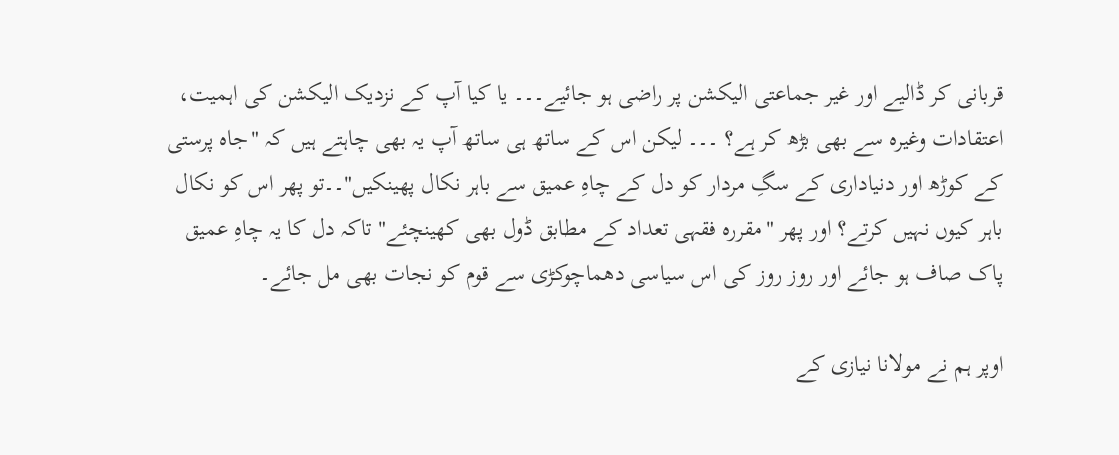قربانی کر ڈالیے اور غیر جماعتی الیکشن پر راضی ہو جائیے۔۔۔ یا کیا آپ کے نزدیک الیکشن کی اہمیت، اعتقادات وغیرہ سے بھی بڑھ کر ہے؟ ۔۔۔ لیکن اس کے ساتھ ہی ساتھ آپ یہ بھی چاہتے ہیں کہ "جاہ پرستی کے کوڑھ اور دنیاداری کے سگِ مردار کو دل کے چاہِ عمیق سے باہر نکال پھینکیں"۔۔تو پھر اس کو نکال باہر کیوں نہیں کرتے؟ اور پھر "مقررہ فقہی تعداد کے مطابق ڈول بھی کھینچئے" تاکہ دل کا یہ چاہِ عمیق پاک صاف ہو جائے اور روز روز کی اس سیاسی دھماچوکڑی سے قوم کو نجات بھی مل جائے۔

اوپر ہم نے مولانا نیازی کے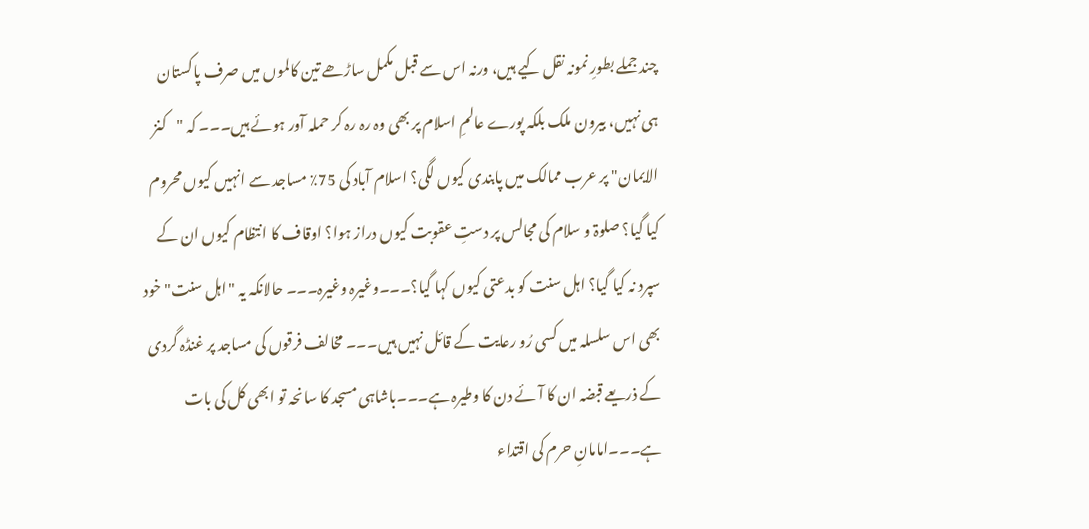چند جملے بطورِ نمونہ نقل کیے ہیں، ورنہ اس سے قبل مکمل ساڑھے تین کالموں میں صرف پاکستان ہی نہیں، بیرون ملک بلکہ پورے عالمِ اسلام پر بھی وہ رہ رہ کر حملہ آور ہوئے ہیں۔۔۔ کہ "کنز الایمان" پر عرب ممالک میں پابندی کیوں لگی؟ اسلام آباد کی 75٪ مساجد سے انہیں کیوں محروم کیا گیا؟ صلوۃ و سلام کی مجالس پر دستِ عقوبت کیوں دراز ہوا؟ اوقاف کا انتظام کیوں ان کے سپرد نہ کیا گیا؟ اہل سنت کو بدعتی کیوں کہا گیا؟۔۔۔وغیرہ وغیرہ۔۔۔ حالانکہ یہ "اہل سنت" خود بھی اس سلسلہ میں کسی رُو رعایت کے قائل نہیں ہیں۔۔۔ مخالف فرقوں کی مساجد پر غنڈہ گردی کے ذریعے قبضہ ان کا آئے دن کا وطیرہ ہے۔۔۔باشاہی مسجد کا سانحہ تو ابھی کل کی بات ہے۔۔۔امامانِ حرم کی اقتداء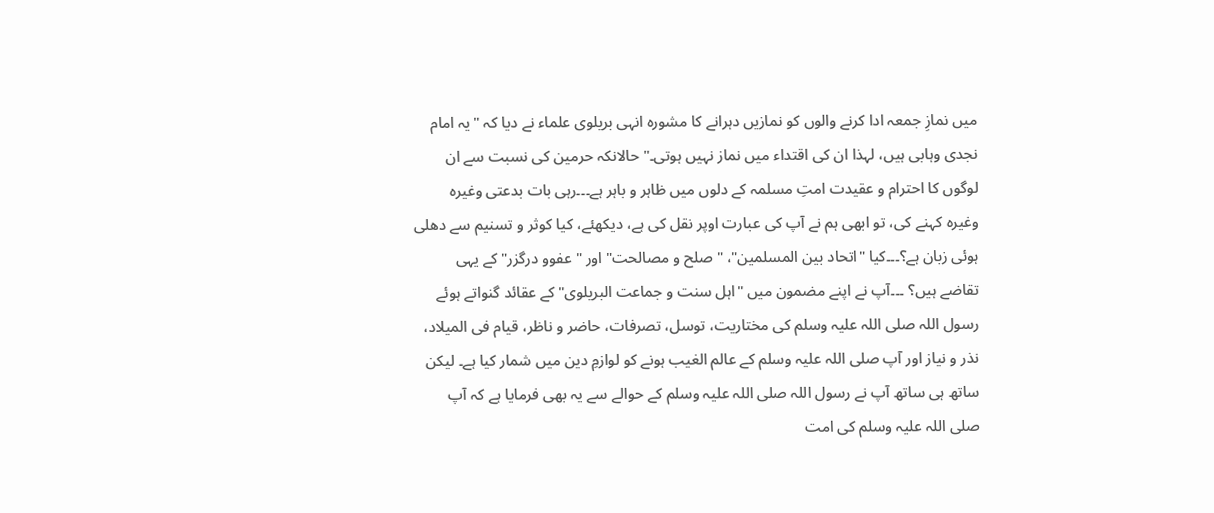میں نمازِ جمعہ ادا کرنے والوں کو نمازیں دہرانے کا مشورہ انہی بریلوی علماء نے دیا کہ "یہ امام نجدی وہابی ہیں، لہذا ان کی اقتداء میں نماز نہیں ہوتی۔" حالانکہ حرمین کی نسبت سے ان لوگوں کا احترام و عقیدت امتِ مسلمہ کے دلوں میں ظاہر و باہر ہے۔۔۔رہی بات بدعتی وغیرہ وغیرہ کہنے کی، تو ابھی ہم نے آپ کی عبارت اوپر نقل کی ہے، دیکھئے، کیا کوثر و تسنیم سے دھلی ہوئی زبان ہے؟۔۔۔کیا "اتحاد بین المسلمین"، "صلح و مصالحت" اور "عفوو درگزر" کے یہی تقاضے ہیں؟ ۔۔۔آپ نے اپنے مضمون میں "اہل سنت و جماعت البریلوی" کے عقائد گنواتے ہوئے رسول اللہ صلی اللہ علیہ وسلم کی مختاریت، توسل، تصرفات، حاضر و ناظر، قیام فی المیلاد، نذر و نیاز اور آپ صلی اللہ علیہ وسلم کے عالم الغیب ہونے کو لوازمِ دین میں شمار کیا ہے۔ لیکن ساتھ ہی ساتھ آپ نے رسول اللہ صلی اللہ علیہ وسلم کے حوالے سے یہ بھی فرمایا ہے کہ آپ صلی اللہ علیہ وسلم کی امت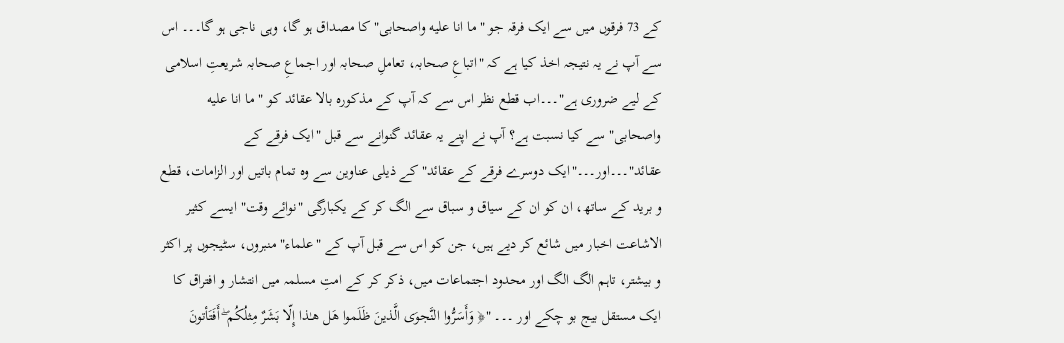کے 73 فرقوں میں سے ایک فرقہ جو "ما انا عليه واصحابى" کا مصداق ہو گا، وہی ناجی ہو گا۔۔۔ اس سے آپ نے یہ نتیجہ اخذ کیا ہے کہ "اتباعِ صحابہ، تعاملِ صحابہ اور اجماعِ صحابہ شریعتِ اسلامی کے لیے ضروری ہے"۔۔۔اب قطع نظر اس سے کہ آپ کے مذکورہ بالا عقائد کو " ما انا عليه واصحابى" سے کیا نسبت ہے؟ آپ نے اپنے یہ عقائد گنوانے سے قبل "ایک فرقے کے عقائد"۔۔۔اور۔۔۔"ایک دوسرے فرقے کے عقائد" کے ذیلی عناوین سے وہ تمام باتیں اور الزامات، قطع و برید کے ساتھ، ان کو ان کے سیاق و سباق سے الگ کر کے یکبارگی "نوائے وقت" ایسے کثیر الاشاعت اخبار میں شائع کر دیے ہیں، جن کو اس سے قبل آپ کے "علماء" منبروں، سٹیجوں پر اکثر و بیشتر، تاہم الگ الگ اور محدود اجتماعات میں، ذکر کر کے امتِ مسلمہ میں انتشار و افتراق کا ایک مستقل بیج بو چکے اور ۔۔۔ "﴿ وَأَسَرُّ‌وا النَّجوَى الَّذينَ ظَلَموا هَل هـٰذا إِلّا بَشَرٌ‌ مِثلُكُم ۖ أَفَتَأتونَ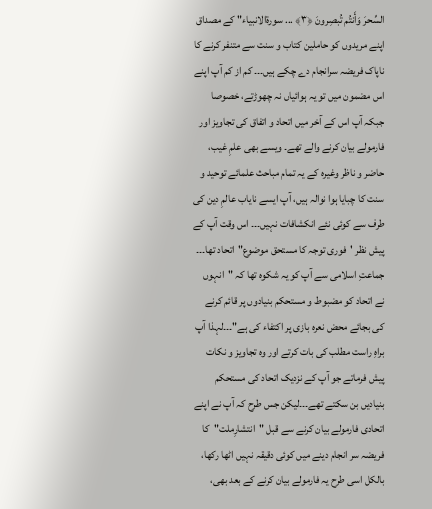السِّحرَ‌ وَأَنتُم تُبصِر‌ونَ ﴿٣﴾ ... سورةالانبياء" کے مصداق اپنے مریدوں کو حاملین کتاب و سنت سے متنفر کرنے کا ناپاک فریضہ سرانجام دے چکے ہیں۔۔۔ کم از کم آپ اپنے اس مضمون میں تو یہ ہوائیاں نہ چھوڑتے، خصوصا جبکہ آپ اس کے آخر میں اتحاد و اتفاق کی تجاویز اور فارمولے بیان کرنے والے تھے۔ ویسے بھی علمِ غیب، حاضر و ناظر وغیرہ کے یہ تمام مباحث علمائے توحید و سنت کا چبایا ہوا نوالہ ہیں، آپ ایسے نایاب عالمِ دین کی طرف سے کوئی نئے انکشافات نہیں۔۔۔ اس وقت آپ کے پیش نظر 'فوری توجہ کا مستحق موضوع"اتحاد تھا۔۔۔ جماعتِ اسلامی سے آپ کو یہ شکوہ تھا کہ "انہوں نے اتحاد کو مضبوط و مستحکم بنیادوں پر قائم کرنے کی بجائے محض نعرہ بازی پر اکتفاء کی ہے"۔۔۔لہذا آپ براہِ راست مطلب کی بات کرتے اور وہ تجاویز و نکات پیش فرماتے جو آپ کے نزدیک اتحاد کی مستحکم بنیادیں بن سکتے تھے۔۔۔لیکن جس طرح کہ آپ نے اپنے اتحادی فارمولے بیان کرنے سے قبل "انتشارِملت"کا فریضہ سر انجام دینے میں کوئی دقیقہ نہیں اٹھا رکھا، بالکل اسی طرح یہ فارمولے بیان کرنے کے بعد بھی،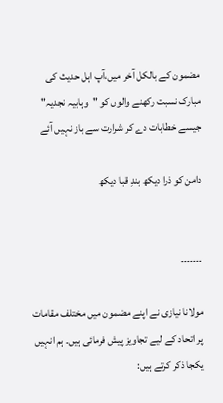مضمون کے بالکل آخر میں،آپ اہل حدیث کی مبارک نسبت رکھنے والوں کو "وہابیہ نجدیہ" جیسے خطابات دے کر شرارت سے باز نہیں آئے

دامن کو ذرا دیکھ بندِ قبا دیکھ


۔۔۔۔۔۔۔

مولانا نیازی نے اپنے مضمون میں مختلف مقامات پر اتحاد کے لیے تجاویز پیش فرمائی ہیں۔ ہم انہیں یکجا ذکر کرتے ہیں: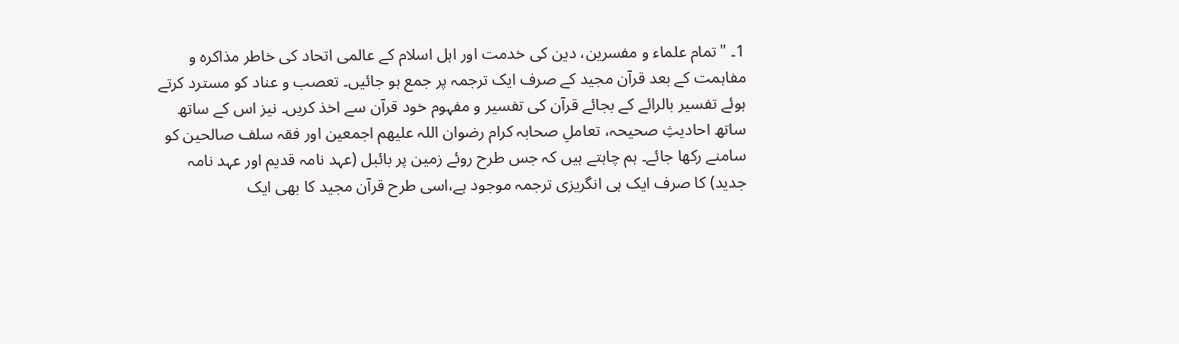1۔ "تمام علماء و مفسرین، دین کی خدمت اور اہل اسلام کے عالمی اتحاد کی خاطر مذاکرہ و مفاہمت کے بعد قرآن مجید کے صرف ایک ترجمہ پر جمع ہو جائیں۔ تعصب و عناد کو مسترد کرتے ہوئے تفسیر بالرائے کے بجائے قرآن کی تفسیر و مفہوم خود قرآن سے اخذ کریں۔ نیز اس کے ساتھ ساتھ احادیثِ صحیحہ، تعاملِ صحابہ کرام رضوان اللہ علیھم اجمعین اور فقہ سلف صالحین کو سامنے رکھا جائے۔ ہم چاہتے ہیں کہ جس طرح روئے زمین پر بائبل (عہد نامہ قدیم اور عہد نامہ جدید) کا صرف ایک ہی انگریزی ترجمہ موجود ہے،اسی طرح قرآن مجید کا بھی ایک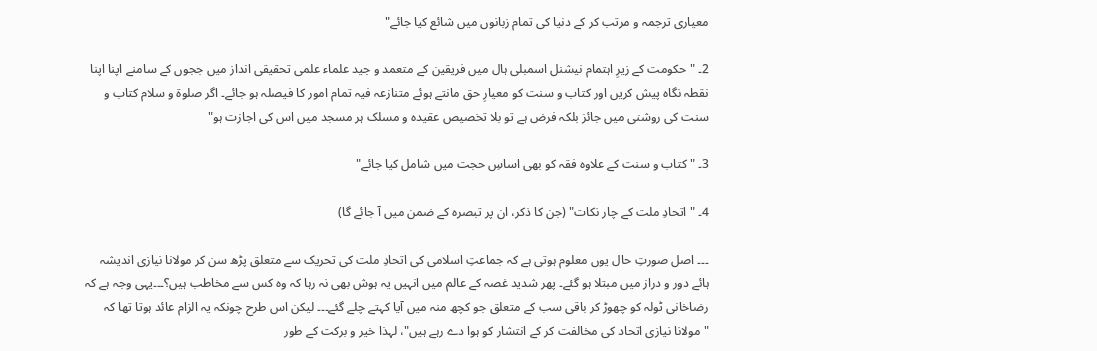معیاری ترجمہ و مرتب کر کے دنیا کی تمام زبانوں میں شائع کیا جائے"

2۔ "حکومت کے زیرِ اہتمام نیشنل اسمبلی ہال میں فریقین کے متعمد و جید علماء علمی تحقیقی انداز میں ججوں کے سامنے اپنا اپنا نقطہ نگاہ پیش کریں اور کتاب و سنت کو معیارِ حق مانتے ہوئے متنازعہ فیہ تمام امور کا فیصلہ ہو جائے۔ اگر صلوۃ و سلام کتاب و سنت کی روشنی میں جائز بلکہ فرض ہے تو بلا تخصیص عقیدہ و مسلک ہر مسجد میں اس کی اجازت ہو"

3۔ "کتاب و سنت کے علاوہ فقہ کو بھی اساسِ حجت میں شامل کیا جائے"

4۔ "اتحادِ ملت کے چار نکات" (جن کا ذکر، ان پر تبصرہ کے ضمن میں آ جائے گا)

۔۔۔ اصل صورتِ حال یوں معلوم ہوتی ہے کہ جماعتِ اسلامی کی اتحادِ ملت کی تحریک سے متعلق پڑھ سن کر مولانا نیازی اندیشہ ہائے دور و دراز میں مبتلا ہو گئے۔ پھر شدید غصہ کے عالم میں انہیں یہ ہوش بھی نہ رہا کہ وہ کس سے مخاطب ہیں؟۔۔۔یہی وجہ ہے کہ رضاخانی ٹولہ کو چھوڑ کر باقی سب کے متعلق جو کچھ منہ میں آیا کہتے چلے گئے۔۔۔ لیکن اس طرح چونکہ یہ الزام عائد ہوتا تھا کہ "مولانا نیازی اتحاد کی مخالفت کر کے انتشار کو ہوا دے رہے ہیں"، لہذا خیر و برکت کے طور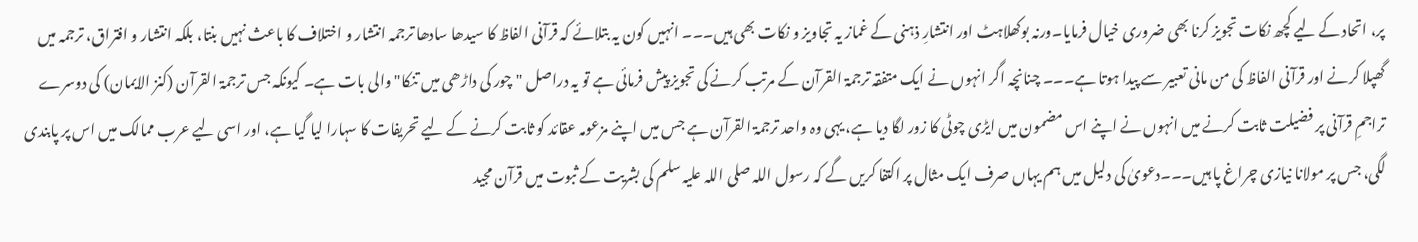پر، اتحاد کے لیے کچھ نکات تجویز کرنا بھی ضروری خیال فرمایا۔ورنہ بوکھلاہٹ اور انتشارِ ذہنی کے غماز یہ تجاویز و نکات بھی ہیں۔۔۔ انہیں کون یہ بتلائے کہ قرآنی الفاظ کا سیدھا سادھا ترجمہ انتشار و اختلاف کا باعث نہیں بنتا، بلکہ انتشار و افتراق، ترجمہ میں گھپلا کرنے اور قرآنی الفاظ کی من مانی تعبیر سے پیدا ہوتا ہے۔۔۔ چنانچہ اگر انہوں نے ایک متفقہ ترجمۃ القرآن کے مرتب کرنے کی تجویز پیش فرمائی ہے تو یہ دراصل "چور کی داڑھی میں تنکا" والی بات ہے۔ کیونکہ جس ترجمۃ القرآن (کنز الایمان) کی دوسرے تراجمِ قرآنی پر فضیلت ثابت کرنے میں انہوں نے اپنے اس مضمون میں ایڑی چوٹی کا زور لگا دیا ہے، یہی وہ واحد ترجمۃ القرآن ہے جس میں اپنے مزعومہ عقائد کو ثابت کرنے کے لیے تحریفات کا سہارا لیا گیا ہے، اور اسی لیے عرب ممالک میں اس پر پابندی لگی، جس پر مولانا نیازی چراغ پا ہیں۔۔۔دعویٰ کی دلیل میں ہم یہاں صرف ایک مثال پر اکتفا کریں گے کہ رسول اللہ صلی اللہ علیہ سلم کی بشریت کے ثبوت میں قرآن مجید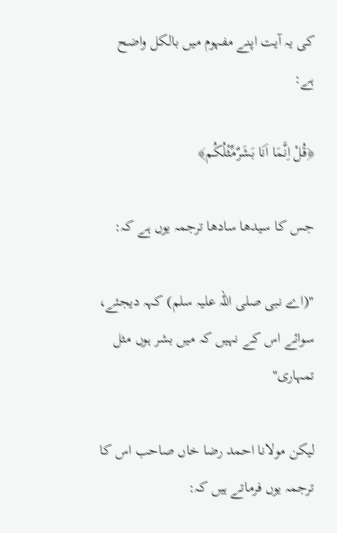کی یہ آیت اپنے مفہوم میں بالکل واضح ہے:

﴿قُلْ اِنَّمَا اَنَا بَشَرٌمِّثْلُكُم﴾

جس کا سیدھا سادھا ترجمہ یوں ہے کہ:

"(اے نبی صلی اللہ علیہ سلم) کہہ دیجئے، سوائے اس کے نہیں کہ میں بشر ہوں مثل تمہاری"

لیکن مولانا احمد رضا خاں صاحب اس کا ترجمہ یوں فرماتے ہیں کہ: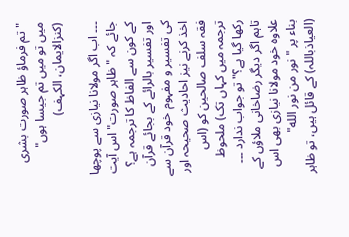"تم فرماؤ ظاہر صورت بشری میں تو میں تم جیسا ہوں" (کنزالایمان، الکہف)

۔۔۔ اب اگر مولانا نیازی سے پوچھا جائے کہ "ظاہر صورت" اس آیت کے کون سے الفاظ کا ترجمہ ہے؟ اور تفسیر بالرائے کے بجائے قرآن کی تفسیر و مفہوم خود قرآن سے اخذ کرنے نیز احادیث صحیحہ اور فقہ سلف صالحین کو (اس ترجمہ میں کہاں تک) ملحوظ رکھا گیا ہے؟" تو جواب ندارد ۔۔۔ تاہم اگر دیگر رضاخانی ملاؤں کے علاوہ خود مولانا نیازی بھی اس بناء پر "نور من نور الله" (العیاذباللہ) کے قائل ہیں، تو ظاہر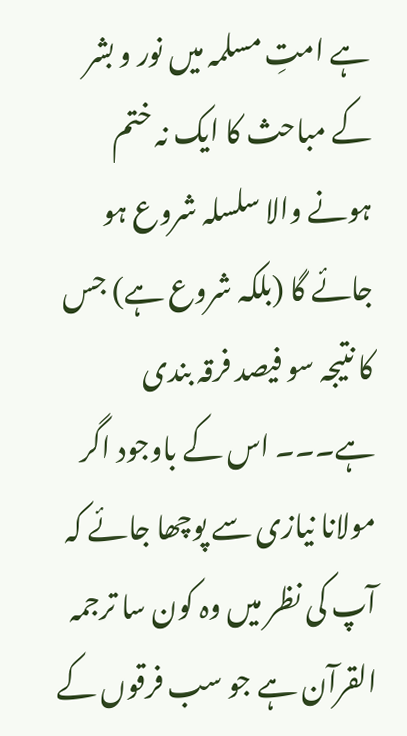ہے امتِ مسلمہ میں نور و بشر کے مباحث کا ایک نہ ختم ہونے والا سلسلہ شروع ہو جائے گا (بلکہ شروع ہے) جس کا نتیجہ سو فیصد فرقہ بندی ہے۔۔۔ اس کے باوجود اگر مولانا نیازی سے پوچھا جائے کہ آپ کی نظر میں وہ کون سا ترجمہ القرآن ہے جو سب فرقوں کے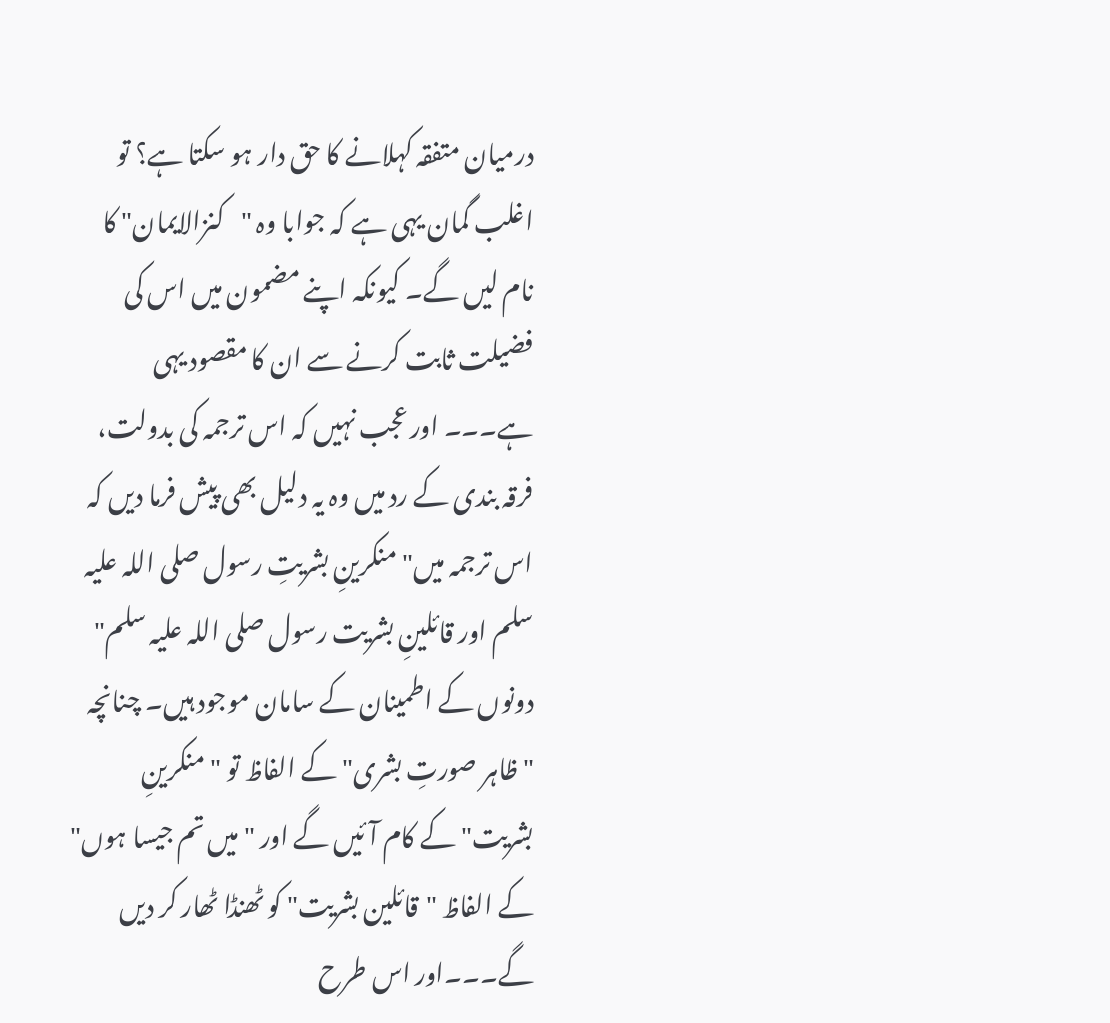درمیان متفقہ کہلانے کا حق دار ہو سکتا ہے؟ تو اغلب گمان یہی ہے کہ جوابا وہ "کنزالایمان" کا نام لیں گے۔ کیونکہ اپنے مضمون میں اس کی فضیلت ثابت کرنے سے ان کا مقصود یہی ہے۔۔۔ اور عجب نہیں کہ اس ترجمہ کی بدولت، فرقہ بندی کے رد میں وہ یہ دلیل بھی پیش فرما دیں کہ اس ترجمہ میں"منکرینِ بشریتِ رسول صلی اللہ علیہ سلم اور قائلینِ بشریت رسول صلی اللہ علیہ سلم" دونوں کے اطمینان کے سامان موجود ہیں۔ چنانچہ "ظاہر صورتِ بشری" کے الفاظ تو "منکرینِ بشریت" کے کام آئیں گے اور "میں تم جیسا ہوں" کے الفاظ "قائلین بشریت" کو ٹھنڈا ٹھار کر دیں گے۔۔۔اور اس طرح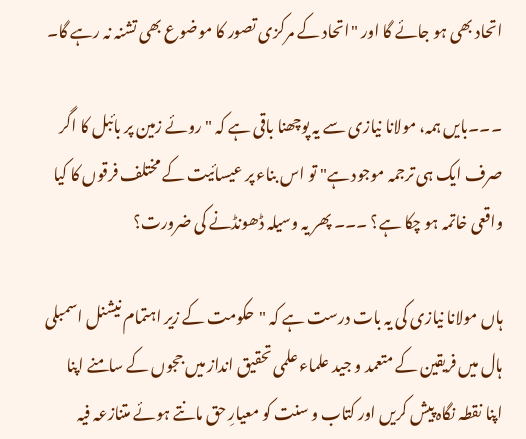اتحاد بھی ہو جائے گا اور "اتحاد کے مرکزی تصور کا موضوع بھی تشنہ نہ رہے گا۔

۔۔۔بایں ہمہ، مولانا نیازی سے یہ پوچھنا باقی ہے کہ "روئے زمین پر بائبل کا اگر صرف ایک ہی ترجمہ موجود ہے" تو اس بناء پر عیسائیت کے مختلف فرقوں کا کیا واقعی خاتمہ ہو چکا ہے؟ ۔۔۔ پھر یہ وسیلہ ڈھونڈنے کی ضرورت؟

ہاں مولانا نیازی کی یہ بات درست ہے کہ "حکومت کے زیر اہتمام نیشنل اسمبلی ہال میں فریقین کے متعمد و جید علماء علمی تحقیق انداز میں ججوں کے سامنے اپنا اپنا نقطہ نگاہ پیش کریں اور کتاب و سنت کو معیارِ حق مانتے ہوئے متنازعہ فیہ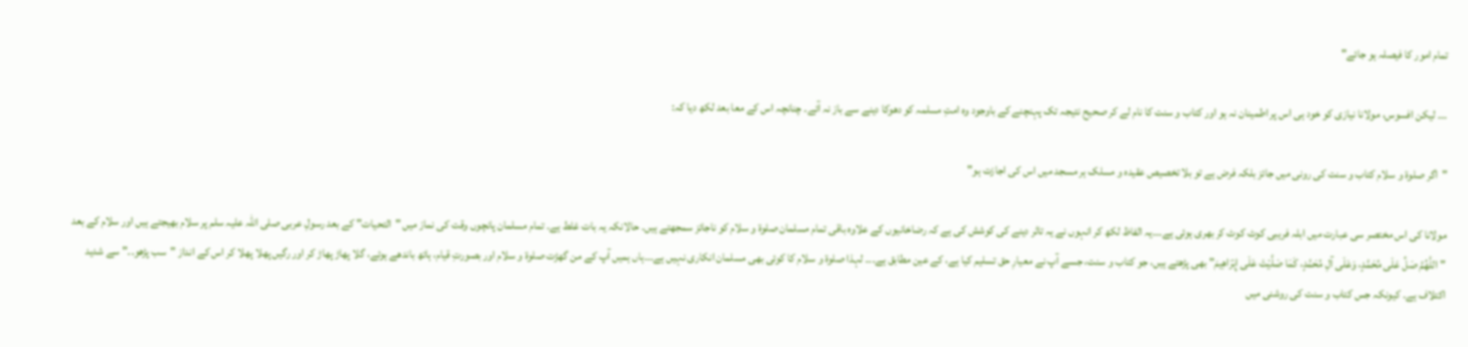تمام امور کا فیصلہ ہو جائے"

۔۔۔ لیکن افسوس، مولانا نیازی کو خود ہی اس پر اطمینان نہ ہو اور کتاب و سنت کا نام لے کر صحیح نتیجہ تک پہنچنے کے باوجود وہ امتِ مسلمہ کو دھوکا دینے سے باز نہ آئے۔ چنانچہ اس کے معا بعد لکھ دیا کہ:

"اگر صلوۃ و سلام کتاب و سنت کی رونی میں جائز بلکہ فرض ہے تو بلا تخصیص عقیدہ و مسلک ہر مسجد میں اس کی اجازت ہو"

مولانا کی اس مختصر سی عبارت میں ابلہ فریبی کوٹ کوٹ کر بھری ہوئی ہے۔۔۔یہ الفاظ لکھ کر انہوں نے یہ تاثر دینے کی کوشش کی ہے کہ رضاخانیوں کے علاوہ باقی تمام مسلمان صلوۃ و سلام کو ناجائز سمجھتے ہیں۔ حالانکہ یہ بات غلط ہے۔ تمام مسلمان پانچوں وقت کی نماز میں "التحیات" کے بعد رسولِ عربی صلی اللہ علیہ سلم پر سلام بھیجتے ہیں اور سلام کے بعد "اللَّهُمَّ صَلِّ عَلَى مُحَمَّدٍ، وَعَلَى آلِ مُحَمَّدٍ، كَمَا صَلَّيْتَ عَلَى إِبْرَاهِيمَ" بھی پڑھتے ہیں، جو کتاب و سنت، جسے آپ نے معیارِ حق تسلیم کیا ہے، کے عین مطابق ہے۔۔۔ لہذا صلوۃ و سلام کا کوئی بھی مسلمان انکاری نہیں ہے۔۔۔ہاں ہمیں آپ کے من گھڑت صلوۃ و سلام اور بصورتِ قیام، ہاتھ باندھے ہوئے، گلا پھاڑ پھاڑ کر اور رگیں پھلا پھلا کر اس کے انداز "سب پڑھو۔۔" سے شدید اکتلاف ہے۔ کیونکہ جس کتاب و سنت کی روشنی میں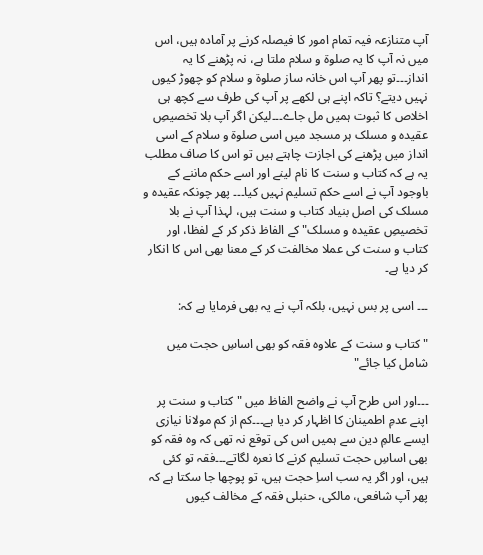آپ متنازعہ فیہ تمام امور کا فیصلہ کرنے پر آمادہ ہیں، اس میں نہ آپ کا یہ صلوۃ و سلام ملتا ہے، نہ پڑھنے کا یہ انداز۔۔۔تو پھر آپ اس خانہ ساز صلوۃ و سلام کو چھوڑ کیوں نہیں دیتے؟ تاکہ اپنے ہی لکھے پر آپ کی طرف سے کچھ ہی اخلاص کا ثبوت ہمیں مل جاے۔۔۔لیکن اگر آپ بلا تخصیصِ عقیدہ و مسلک ہر مسجد میں اسی صلوۃ و سلام کے اسی انداز میں پڑھنے کی اجازت چاہتے ہیں تو اس کا صاف مطلب یہ ہے کہ کتاب و سنت کا نام لینے اور اسے حکم ماننے کے باوجود آپ نے اسے حکم تسلیم نہیں کیا۔۔۔ پھر چونکہ عقیدہ و مسلک کی اصل بنیاد کتاب و سنت ہیں، لہذا آپ نے بلا تخصیصِ عقیدہ و مسلک" کے الفاظ ذکر کر کے لفظا، اور کتاب و سنت کی عملا مخالفت کر کے معنا بھی اس کا انکار کر دیا ہے۔

۔۔۔ اسی پر بس نہیں، بلکہ آپ نے یہ بھی فرمایا ہے کہ:

"کتاب و سنت کے علاوہ فقہ کو بھی اساسِ حجت میں شامل کیا جائے"

۔۔۔اور اس طرح آپ نے واضح الفاظ میں "کتاب و سنت پر اپنے عدمِ اطمینان کا اظہار کر دیا ہے۔۔۔کم از کم مولانا نیازی ایسے عالمِ دین سے ہمیں اس کی توقع نہ تھی کہ وہ فقہ کو بھی اساسِ حجت تسلیم کرنے کا نعرہ لگاتے۔۔۔فقہ تو کئی ہیں، اور اگر یہ سب اساِ حجت ہیں، تو پوچھا جا سکتا ہے کہ پھر آپ شافعی، مالکی، حنبلی فقہ کے مخالف کیوں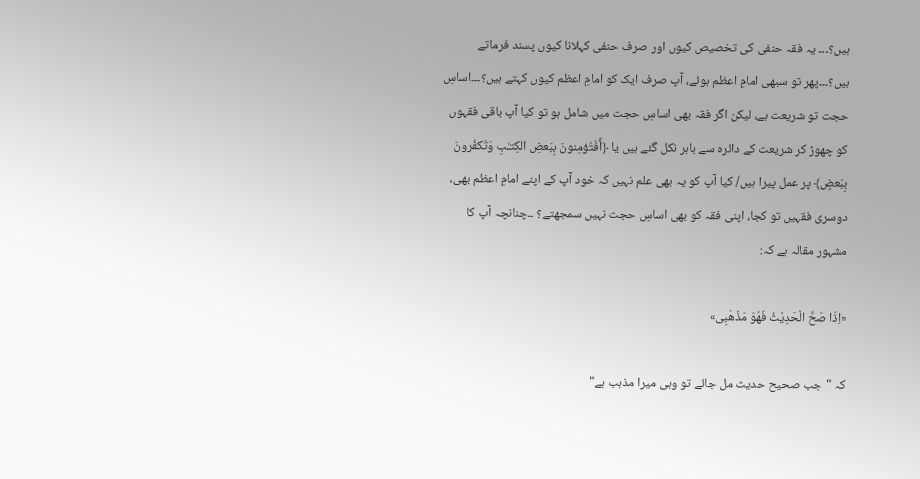ہیں؟۔۔۔ یہ فقہ حنفی کی تخصیص کیوں اور صرف حنفی کہلانا کیوں پسند فرماتے ہیں؟۔۔۔پھر تو سبھی امامِ اعظم ہوئے، آپ صرف ایک کو امامِ اعظم کیوں کہتے ہیں؟۔۔۔اساسِ حجت تو شریعت ہے، لیکن اگر فقہ بھی اساسِ حجت میں شامل ہو تو کیا آپ باقی فقہوں کو چھوڑ کر شریعت کے دائرہ سے باہر نکل گئے ہیں یا ﴿أَفَتُؤمِنونَ بِبَعضِ الكِتـٰبِ وَتَكفُر‌ونَ بِبَعضٍ﴾ پر عمل پیرا ہیں/ کیا آپ کو یہ بھی علم نہیں کہ خود آپ کے اپنے امامِ اعظم بھی، دوسری فقہیں تو کجا، اپنی فقہ کو بھی اساسِ حجت نہیں سمجھتے؟ ۔۔چنانچہ آپ کا مشہور مقالہ ہے کہ:

«اِذَا صَحَّ الْحَدِيْثُ فَهُوَ مَذْهَبِى»

کہ "جب صحیح حدیث مل جائے تو وہی میرا مذہب ہے"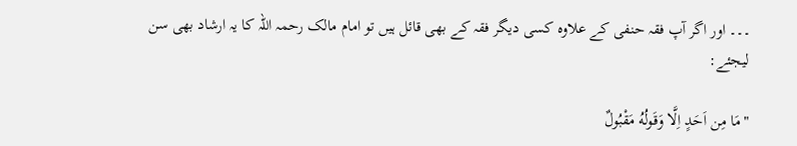۔۔۔ اور اگر آپ فقہ حنفی کے علاوہ کسی دیگر فقہ کے بھی قائل ہیں تو امام مالک رحمہ اللہ کا یہ ارشاد بھی سن لیجئے:

"مَا مِن اَحَدٍ اِلَّا وَقَولُهُ مَقْبُولٌ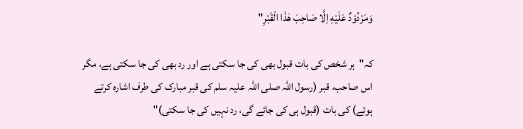وَمَرْدُوْدٌ عَلَيْهِ اِلَّا صَاحِبَ هٰذَا الْقَبْرِ"

کہ"ہر شخص کی بات قبول بھی کی جا سکتی ہے اور رد بھی کی جا سکتی ہے، مگر اس صاحب، قبر (رسول اللہ صلی اللہ علیہ سلم کی قبر مبارک کی طرف اشارہ کرتے ہوئے) کی بات (قبول ہی کی جائے گی، رد نہیں کی جا سکتی)"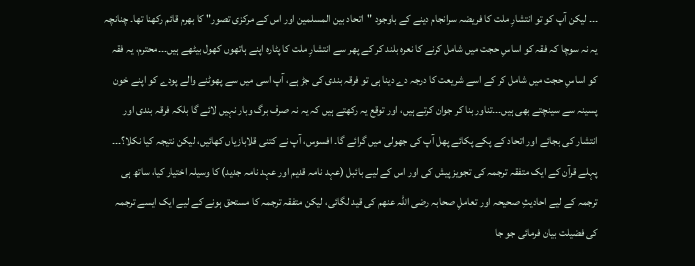۔۔۔ لیکن آپ کو تو انتشارِ ملت کا فریضہ سرانجام دینے کے باوجود "اتحاد بین المسلمین اور اس کے مرکزی تصور" کا بھرم قائم رکھنا تھا۔ چنانچہ یہ نہ سوچا کہ فقہ کو اساسِ حجت میں شامل کرنے کا نعرہ بلند کر کے پھر سے انتشارِ ملت کا پٹارہ اپنے ہاتھوں کھول بیٹھے ہیں۔۔۔محترم، یہ فقہ کو اساسِ حجت میں شامل کر کے اسے شریعت کا درجہ دے دینا ہی تو فرقہ بندی کی جڑ ہے، آپ اسی میں سے پھوٹنے والے پودے کو اپنے خون پسینہ سے سینچتے بھی ہیں۔۔۔تناور بنا کر جوان کرتے ہیں، اور توقع یہ رکھتے ہیں کہ یہ نہ صرف برگ وبار نہیں لائے گا بلکہ فرقہ بندی اور انتشار کی بجائے اور اتحاد کے پکے پکائے پھل آپ کی جھولی میں گرائے گا۔ افسوس، آپ نے کتنی قلابازیاں کھائیں، لیکن نتیجہ کیا نکلا؟۔۔۔ پہلے قرآن کے ایک متفقہ ترجمہ کی تجویز پیش کی اور اس کے لیے بائبل (عہد نامہ قدیم اور عہد نامہ جدید) کا وسیلہ اختیار کیا، ساتھ ہی ترجمہ کے لیے احادیثِ صحیحہ اور تعاملِ صحابہ رضی اللہ عنھم کی قید لگائی، لیکن متفقہ ترجمہ کا مستحق ہونے کے لیے ایک ایسے ترجمہ کی فضیلت بیان فرمائی جو جا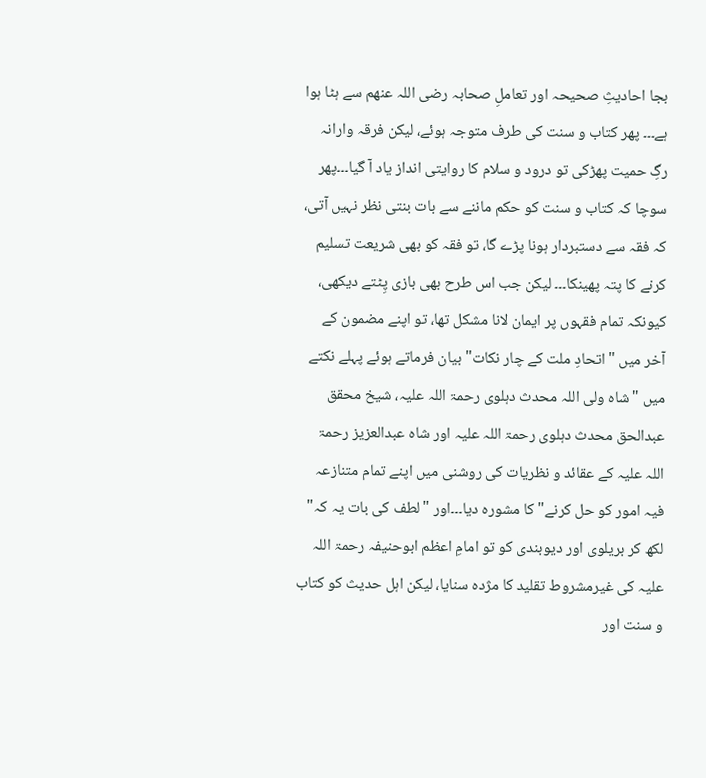بجا احادیثِ صحیحہ اور تعاملِ صحابہ رضی اللہ عنھم سے ہٹا ہوا ہے۔۔۔ پھر کتاب و سنت کی طرف متوجہ ہوئے، لیکن فرقہ وارانہ رگِ حمیت پھڑکی تو درود و سلام کا روایتی انداز یاد آ گیا۔۔۔پھر سوچا کہ کتاب و سنت کو حکم ماننے سے بات بنتی نظر نہیں آتی، کہ فقہ سے دستبردار ہونا پڑے گا، تو فقہ کو بھی شریعت تسلیم کرنے کا پتہ پھینکا۔۔۔ لیکن جب اس طرح بھی بازی پِٹتے دیکھی، کیونکہ تمام فقہوں پر ایمان لانا مشکل تھا، تو اپنے مضمون کے آخر میں "اتحادِ ملت کے چار نکات" بیان فرماتے ہوئے پہلے نکتے میں "شاہ ولی اللہ محدث دہلوی رحمۃ اللہ علیہ، شیخ محقق عبدالحق محدث دہلوی رحمۃ اللہ علیہ اور شاہ عبدالعزیز رحمۃ اللہ علیہ کے عقائد و نظریات کی روشنی میں اپنے تمام متنازعہ فیہ امور کو حل کرنے" کا مشورہ دیا۔۔۔اور "لطف کی بات یہ کہ" لکھ کر بریلوی اور دیوبندی کو تو امامِ اعظم ابوحنیفہ رحمۃ اللہ علیہ کی غیرمشروط تقلید کا مژدہ سنایا، لیکن اہل حدیث کو کتاب و سنت اور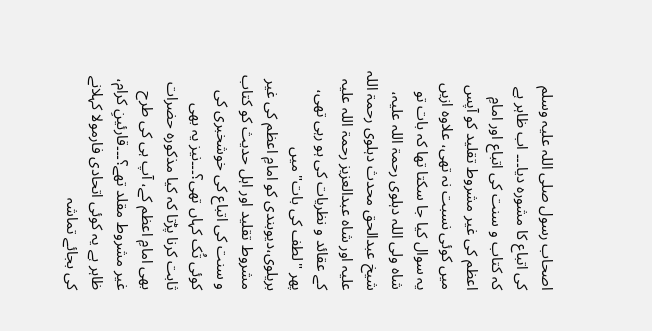اصحاب رسول صلی اللہ علیہ وسلم کی اتباع کا مشورہ دیا۔۔۔ اب ظاہر ہے کہ کتاب و سنت کی اتباع اور امامِ اعظم کی غیر مشروط تقلید کو آپس میں کوئی نسبت نہ تھی، علاوہ ازیں یہ سوال کیا جا سکتا تھا کہ بات تو شاہ ولی اللہ دہلوی رحمۃ اللہ علیہ، شیخ عبدالحق محدث دہلوی رحمۃ اللہ علیہ اور شاہ عبدالعزیز رحمۃ اللہ علیہ کے عقائد و نظریات کی ہو رہی تھی، پھر "لطف کی بات" میں بریلوی،دیوبندی کو امامِ اعظم کی غیر مشروط تقلید اور اہل حدیث کو کتاب و سنت کی اتباع کی خوشخبری کی کوئی تُک کہاں تھی؟۔۔۔نیز یہ بھی ثابت کرنا پڑتا کہ کیا مذکورہ حضرات بھی امامِ اعظم کے، آپ ہی کی طرح غیر مشروط مقلد تھے؟۔۔۔قارئینِ کرام، ظاہر ہے یہ کوئی اتحادی فارمولا کہلانے کی بجائے تماشہ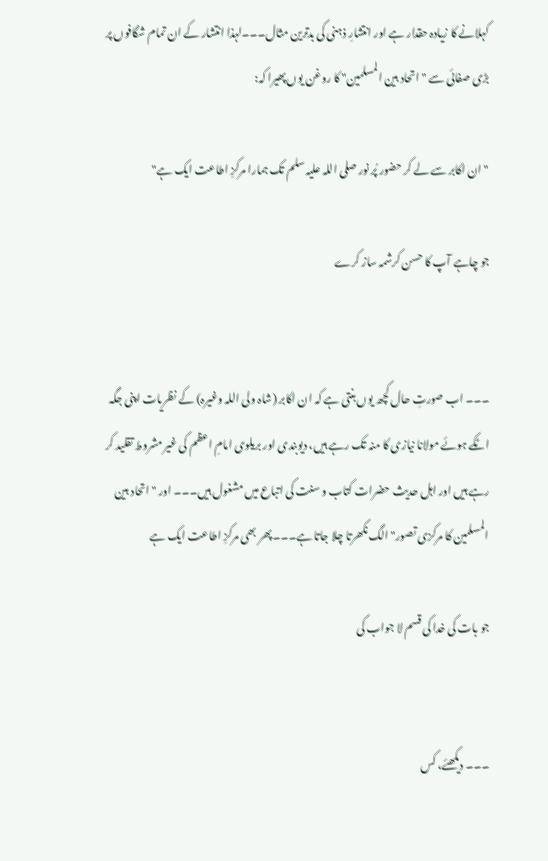کہلانے کا زیادہ حقدار ہے اور انتشارِ ذہنی کی بدترین مثال۔۔۔لہذا انتشار کے ان تمام شگافوں پر بڑی صفائی سے "اتحاد بین المسلمین" کا روغن یوں پھیرا کہ:

"ان اکابر سے لے کر حضور پُر نور صلی اللہ علیہ سلم تک ہمارا مرکزِ اطاعت ایک ہے"

جو چاہے آپ کا حسن کرشمہ ساز کرے


۔۔۔ اب صورتِ حال کچھ یوں بنتی ہے کہ ان اکابر (شاہ ولی اللہ وغیرہ) کے نظریات اپنی جگہ اٹکے ہوئے مولانا نیازی کا منہ تک رہے ہیں، دیوبندی اور بریلوی امامِ اعظم کی غیر مشروط تقلید کر رہے ہیں اور اہل حدیث حضرات کتاب و سنت کی اتباع میں مشغول ہیں۔۔۔ اور "اتحاد بین المسلمین کا مرکزی تصور" الگ نکھرتا چلا جاتا ہے۔۔۔پھر بھی مرکزِ اطاعت ایک ہے

جو بات کی خدا کی قسم لا جواب کی


۔۔۔ دیکھئے، کس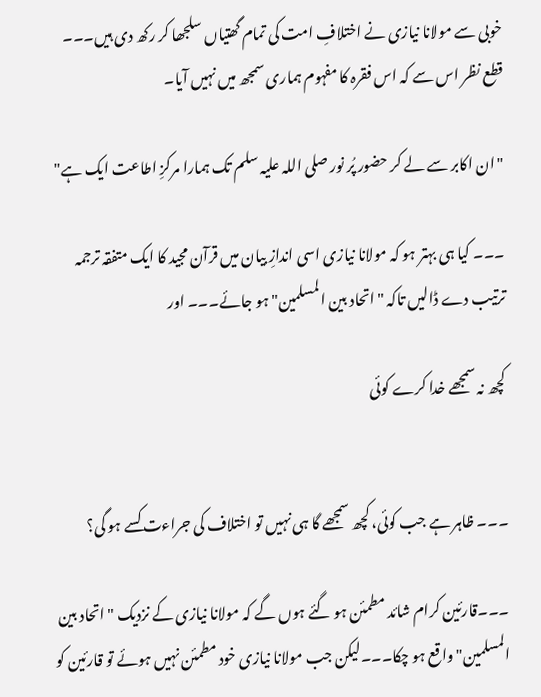خوبی سے مولانا نیازی نے اختلافِ امت کی تمام گھتیاں سلجھا کر رکھ دی ہیں۔۔۔ قطع نظر اس سے کہ اس فقرہ کا مفہوم ہماری سمجھ میں نہیں آیا۔

"ان اکابر سے لے کر حضور پُر نور صلی اللہ علیہ سلم تک ہمارا مرکزِ اطاعت ایک ہے"

۔۔۔ کیا ہی بہتر ہو کہ مولانا نیازی اسی اندازِ بیان میں قرآن مجید کا ایک متفقہ ترجمہ ترتیب دے ڈالیں تاکہ "اتحاد بین المسلمین" ہو جائے۔۔۔ اور

کچھ نہ سمجھے خدا کرے کوئی


۔۔۔ ظاہر ہے جب کوئی، کچھ سمجھے گا ہی نہیں تو اختلاف کی جراءت کسے ہو گی؟

۔۔۔قارئین کرام شائد مطمئن ہو گئے ہوں گے کہ مولانا نیازی کے نزدیک "اتحاد بین المسلمین" واقع ہو چکا۔۔۔لیکن جب مولانا نیازی خود مطمئن نہیں ہوئے تو قارئین کو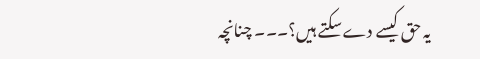یہ حق کیسے دے سکتے ہیں؟۔۔۔ چنانچہ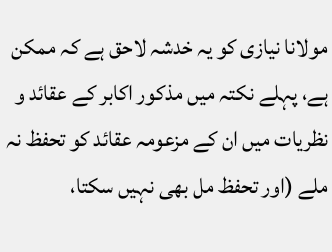مولانا نیازی کو یہ خدشہ لاحق ہے کہ ممکن ہے، پہلے نکتہ میں مذکور اکابر کے عقائد و نظریات میں ان کے مزعومہ عقائد کو تحفظ نہ ملے (اور تحفظ مل بھی نہیں سکتا،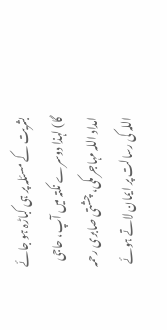بشریت کے مسئلہ پر ہی کباڑہ ہو جائے گا) لہذا دوسرے نکتہ میں آپ، حاجی امداد اللہ مہاجر مکی، چشتی صابری رحمہ اللہ کی رسالت پر ایمان لاتے ہوئے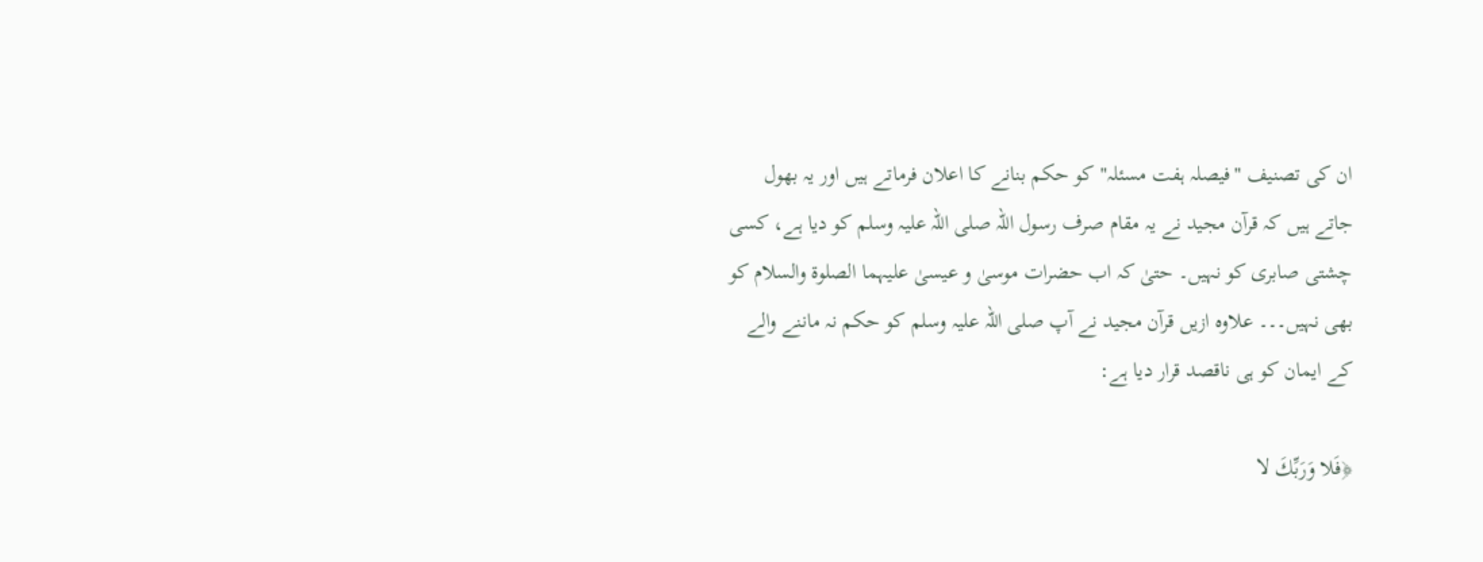ان کی تصنیف "فیصلہ ہفت مسئلہ" کو حکم بنانے کا اعلان فرماتے ہیں اور یہ بھول جاتے ہیں کہ قرآن مجید نے یہ مقام صرف رسول اللہ صلی اللہ علیہ وسلم کو دیا ہے، کسی چشتی صابری کو نہیں۔ حتیٰ کہ اب حضرات موسیٰ و عیسیٰ علیہما الصلوۃ والسلام کو بھی نہیں۔۔۔ علاوہ ازیں قرآن مجید نے آپ صلی اللہ علیہ وسلم کو حکم نہ ماننے والے کے ایمان کو ہی ناقصد قرار دیا ہے:

﴿فَلا وَرَ‌بِّكَ لا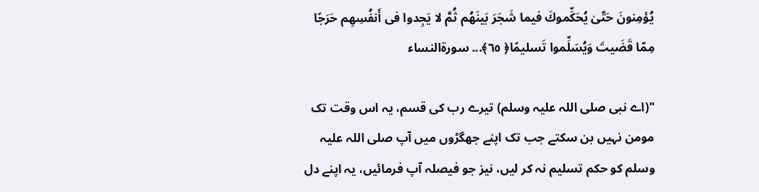يُؤمِنونَ حَتّىٰ يُحَكِّموكَ فيما شَجَرَ‌ بَينَهُم ثُمَّ لا يَجِدوا فى أَنفُسِهِم حَرَ‌جًا مِمّا قَضَيتَ وَيُسَلِّموا تَسليمًا﴿ ٦٥﴾... سورةالنساء

"(اے نبی صلی اللہ علیہ وسلم) تیرے رب کی قسم، یہ اس وقت تک مومن نہیں بن سکتے جب تک اپنے جھگڑوں میں آپ صلی اللہ علیہ وسلم کو حکم تسلیم نہ کر لیں، نیز جو فیصلہ آپ فرمائیں، یہ اپنے دل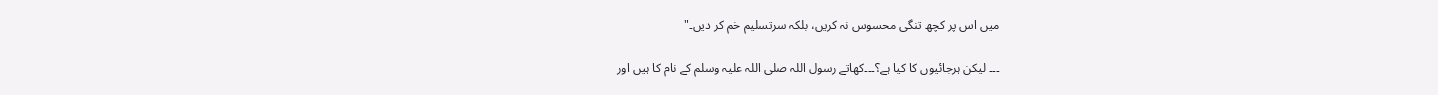میں اس پر کچھ تنگی محسوس نہ کریں، بلکہ سرتسلیم خم کر دیں۔"

۔۔۔ لیکن ہرجائیوں کا کیا ہے؟۔۔۔کھاتے رسول اللہ صلی اللہ علیہ وسلم کے نام کا ہیں اور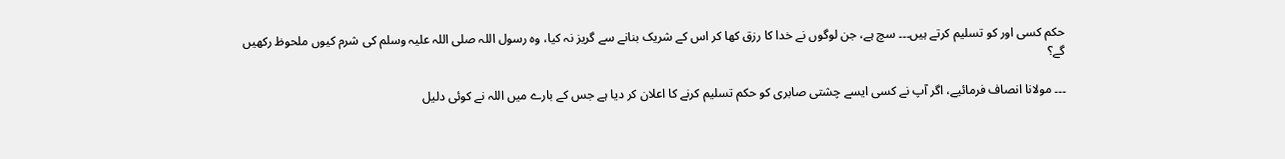حکم کسی اور کو تسلیم کرتے ہیں۔۔۔ سچ ہے، جن لوگوں نے خدا کا رزق کھا کر اس کے شریک بنانے سے گریز نہ کیا، وہ رسول اللہ صلی اللہ علیہ وسلم کی شرم کیوں ملحوظ رکھیں گے؟

۔۔۔ مولانا انصاف فرمائیے، اگر آپ نے کسی ایسے چشتی صابری کو حکم تسلیم کرنے کا اعلان کر دیا ہے جس کے بارے میں اللہ نے کوئی دلیل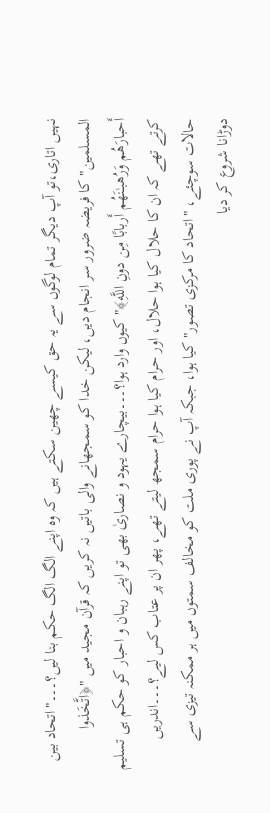نہیں اتاری،تو آپ دیگر تمام لوگوں سے یہ حق کیسے چھین سکتے ہیں کہ وہ اپنے الگ الگ حکم بنا لیں؟۔۔۔"اتحاد بین المسلمین" کا فریضہ ضرور سر انجام دیں، لیکن خدا کو سمجھانے والی باتیں نہ کریں کہ قرآن مجید میں "﴿اتَّخَذوا أَحبارَ‌هُم وَرُ‌هبـٰنَهُم أَر‌بابًا مِن دونِ اللَّهِ﴾" کیوں وارد ہوا؟۔۔۔بیچارے یہود و نصاریٰ بھی تو اپنے رہبان و احبار کو حکم ہی تسلیم کرتے تھے کہ ان کا حلال کیا ہوا حلال، اور حرام کیا ہوا حرام سمجھ لیتے تھے، پھر ان پر عتاب کس لیے؟۔۔۔اندریں حالات سوچئے، "اتحاد کا مرکزی تصور" کیا ہوا، جبکہ آپ نے پوری ملت کو مخالف سمتوں میں ہر ممکنہ تیزی سے دوڑانا شروع کر دیا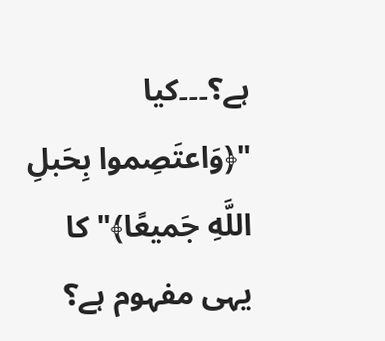ہے؟۔۔۔کیا "﴿وَاعتَصِموا بِحَبلِ اللَّهِ جَميعًا﴾" کا یہی مفہوم ہے؟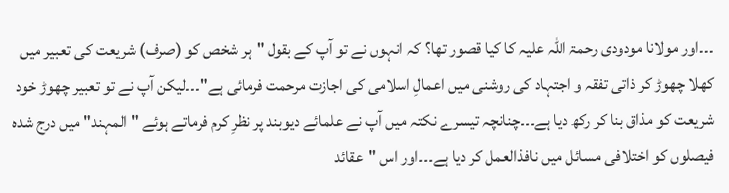۔۔۔اور مولانا مودودی رحمۃ اللہ علیہ کا کیا قصور تھا؟ کہ انہوں نے تو آپ کے بقول "ہر شخص کو (صرف) شریعت کی تعبیر میں کھلا چھوڑ کر ذاتی تفقہ و اجتہاد کی روشنی میں اعمالِ اسلامی کی اجازت مرحمت فرمائی ہے"۔۔۔لیکن آپ نے تو تعبیر چھوڑ خود شریعت کو مذاق بنا کر رکھ دیا ہے۔۔۔چنانچہ تیسرے نکتہ میں آپ نے علمائے دیوبند پر نظرِ کرم فرماتے ہوئے "المہند" میں درج شدہ فیصلوں کو اختلافی مسائل میں نافذالعمل کر دیا ہے۔۔۔اور اس "عقائد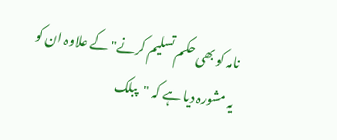نامہ کو بھی حکم تسلیم کرنے" کے علاوہ ان کو یہ مشورہ دیا ہے کہ "پبلک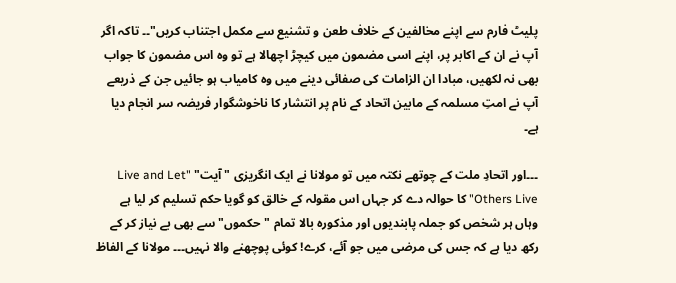پلیٹ فارم سے اپنے مخالفین کے خلاف طعن و تشنیع سے مکمل اجتناب کریں"۔۔ تاکہ اگر آپ نے ان کے اکابر پر، اپنے اسی مضمون میں کیچڑ اچھالا ہے تو وہ اس مضمون کا جواب بھی نہ لکھیں، مبادا ان الزامات کی صفائی دینے میں وہ کامیاب ہو جائیں جن کے ذریعے آپ نے امتِ مسلمہ کے مابین اتحاد کے نام پر انتشار کا ناخوشگوار فریضہ سر انجام دیا ہے۔

۔۔۔اور اتحادِ ملت کے چوتھے نکتہ میں تو مولانا نے ایک انگریزی "آیت" "Live and Let Others Live" کا حوالہ دے کر جہاں اس مقولہ کے خالق کو گویا حکم تسلیم کر لیا ہے وہاں ہر شخص کو جملہ پابندیوں اور مذکورہ بالا تمام "حکموں" سے بھی بے نیاز کر کے رکھ دیا ہے کہ جس کی مرضی میں جو آئے، کرے! کوئی پوچھنے والا نہیں۔۔۔ مولانا کے الفاظ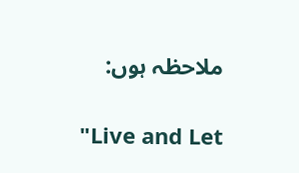ملاحظہ ہوں:

"Live and Let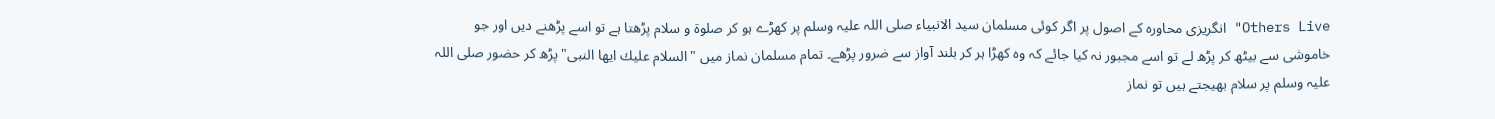Others Live" انگریزی محاورہ کے اصول پر اگر کوئی مسلمان سید الانبیاء صلی اللہ علیہ وسلم پر کھڑے ہو کر صلوۃ و سلام پڑھتا ہے تو اسے پڑھنے دیں اور جو خاموشی سے بیٹھ کر پڑھ لے تو اسے مجبور نہ کیا جائے کہ وہ کھڑا ہر کر بلند آواز سے ضرور پڑھے۔ تمام مسلمان نماز میں "السلام عليك ايها النبى" پڑھ کر حضور صلی اللہ علیہ وسلم پر سلام بھیجتے ہیں تو نماز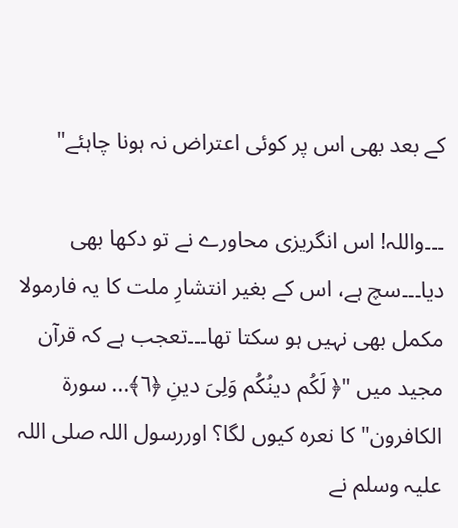کے بعد بھی اس پر کوئی اعتراض نہ ہونا چاہئے"

۔۔۔واللہ! اس انگریزی محاورے نے تو دکھا بھی دیا۔۔۔سچ ہے، اس کے بغیر انتشارِ ملت کا یہ فارمولا مکمل بھی نہیں ہو سکتا تھا۔۔۔تعجب ہے کہ قرآن مجید میں "﴿ لَكُم دينُكُم وَلِىَ دينِ ﴿٦﴾... سورة الكافرون" کا نعرہ کیوں لگا؟ اوررسول اللہ صلی اللہ علیہ وسلم نے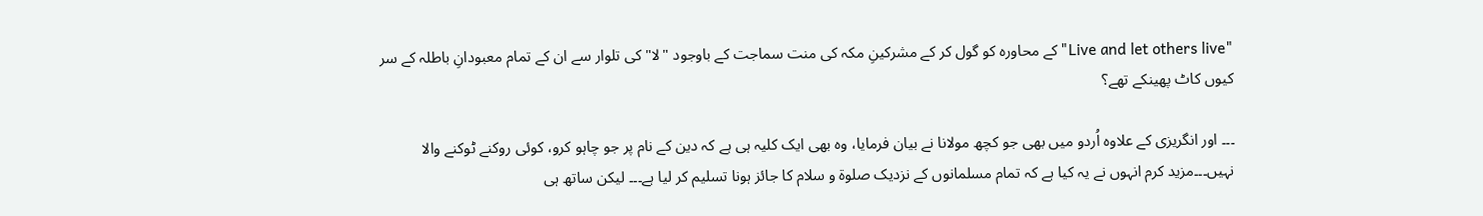"Live and let others live"کے محاورہ کو گول کر کے مشرکینِ مکہ کی منت سماجت کے باوجود "لا" کی تلوار سے ان کے تمام معبودانِ باطلہ کے سر کیوں کاٹ پھینکے تھے؟

۔۔۔ اور انگریزی کے علاوہ اُردو میں بھی جو کچھ مولانا نے بیان فرمایا، وہ بھی ایک کلیہ ہی ہے کہ دین کے نام پر جو چاہو کرو، کوئی روکنے ٹوکنے والا نہیں۔۔۔مزید کرم انہوں نے یہ کیا ہے کہ تمام مسلمانوں کے نزدیک صلوۃ و سلام کا جائز ہونا تسلیم کر لیا ہے۔۔۔ لیکن ساتھ ہی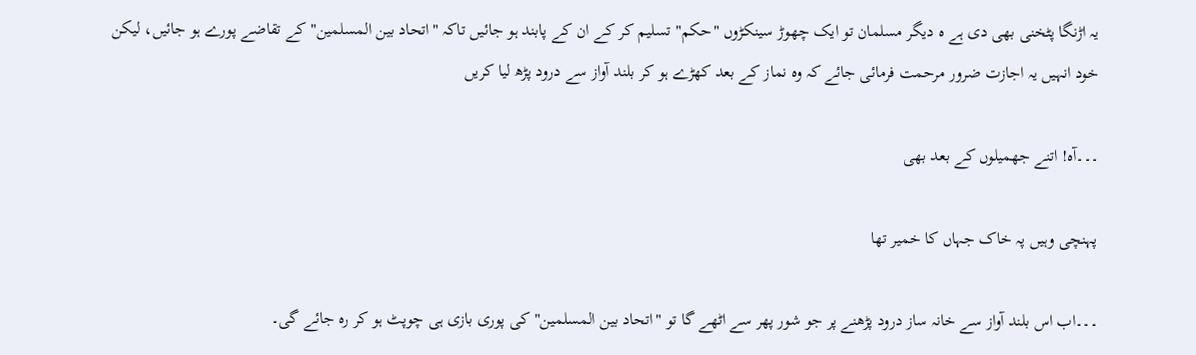یہ اڑنگا پٹخنی بھی دی ہے ہ دیگر مسلمان تو ایک چھوڑ سینکڑوں "حکم" تسلیم کر کے ان کے پابند ہو جائیں تاکہ "اتحاد بین المسلمین" کے تقاضے پورے ہو جائیں، لیکن خود انہیں یہ اجازت ضرور مرحمت فرمائی جائے کہ وہ نماز کے بعد کھڑے ہو کر بلند آواز سے درود پڑھ لیا کریں

۔۔۔آہ! اتنے جھمیلوں کے بعد بھی

پہنچی وہیں پہ خاک جہاں کا خمیر تھا

۔۔۔اب اس بلند آواز سے خانہ ساز درود پڑھنے پر جو شور پھر سے اٹھے گا تو "اتحاد بین المسلمین" کی پوری بازی ہی چوپٹ ہو کر رہ جائے گی۔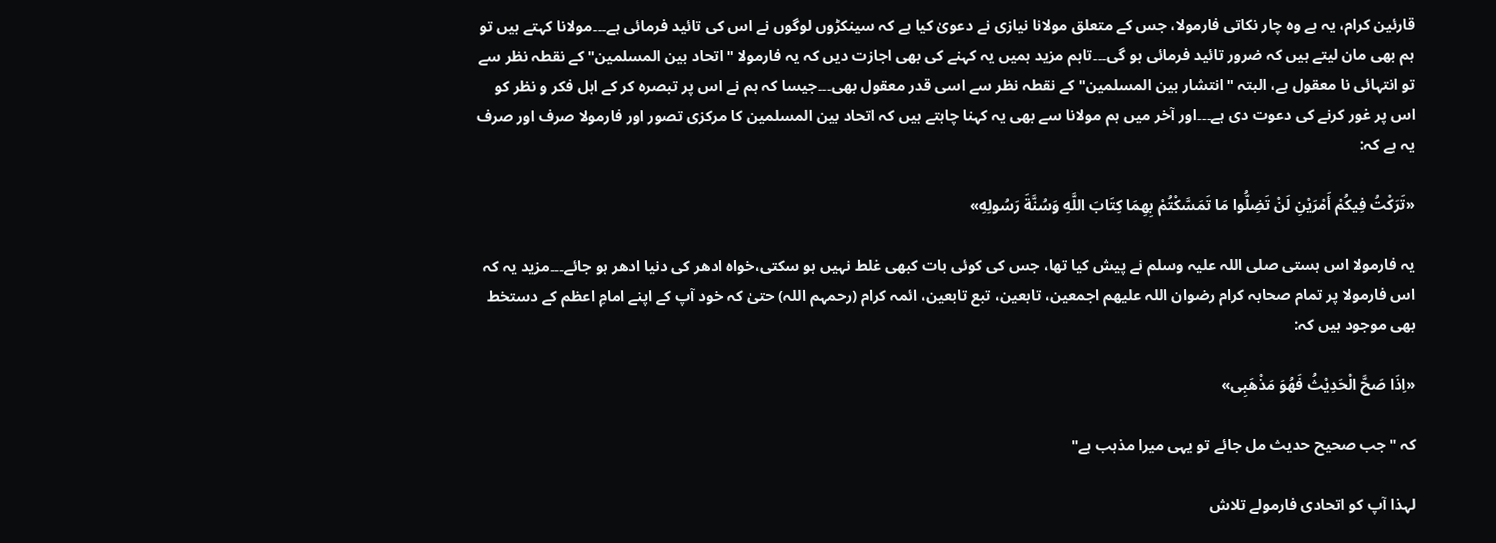قارئین کرام، یہ ہے وہ چار نکاتی فارمولا، جس کے متعلق مولانا نیازی نے دعویٰ کیا ہے کہ سینکڑوں لوگوں نے اس کی تائید فرمائی ہے۔۔۔مولانا کہتے ہیں تو ہم بھی مان لیتے ہیں کہ ضرور تائید فرمائی ہو گی۔۔۔تاہم مزید ہمیں یہ کہنے کی بھی اجازت دیں کہ یہ فارمولا "اتحاد بین المسلمین" کے نقطہ نظر سے تو انتہائی نا معقول ہے، البتہ "انتشار بین المسلمین" کے نقطہ نظر سے اسی قدر معقول بھی۔۔۔جیسا کہ ہم نے اس پر تبصرہ کر کے اہل فکر و نظر کو اس پر غور کرنے کی دعوت دی ہے۔۔۔اور آخر میں ہم مولانا سے بھی یہ کہنا چاہتے ہیں کہ اتحاد بین المسلمین کا مرکزی تصور اور فارمولا صرف اور صرف یہ ہے کہ:

«تَرَكْتُ فِيكُمْ أَمْرَيْنِ لَنْ تَضِلُّوا مَا تَمَسَّكْتُمْ بِهِمَا كِتَابَ اللَّهِ وَسُنَّةَ رَسُولِهِ»

یہ فارمولا اس ہستی صلی اللہ علیہ وسلم نے پیش کیا تھا، جس کی کوئی بات کبھی غلط نہیں ہو سکتی،خواہ ادھر کی دنیا ادھر ہو جائے۔۔۔مزید یہ کہ اس فارمولا پر تمام صحابہ کرام رضوان اللہ علیھم اجمعین، تابعین، تبع تابعین، ائمہ کرام (رحمہم اللہ) حتیٰ کہ خود آپ کے اپنے امامِ اعظم کے دستخط بھی موجود ہیں کہ:

«اِذَا صَحَّ الْحَدِيْثُ فَهُوَ مَذْهَبِى»

کہ "جب صحیح حدیث مل جائے تو یہی میرا مذہب ہے"

لہذا آپ کو اتحادی فارمولے تلاش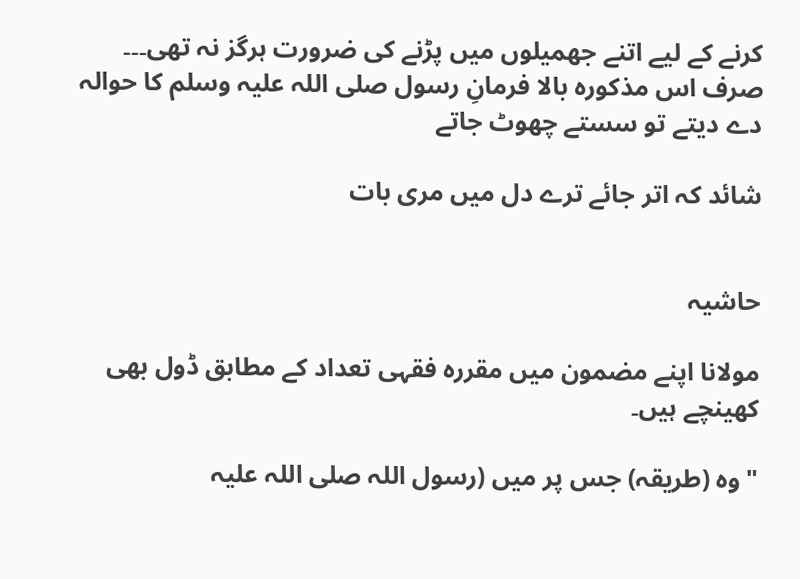کرنے کے لیے اتنے جھمیلوں میں پڑنے کی ضرورت ہرگز نہ تھی۔۔۔ صرف اس مذکورہ بالا فرمانِ رسول صلی اللہ علیہ وسلم کا حوالہ دے دیتے تو سستے چھوٹ جاتے

شائد کہ اتر جائے ترے دل میں مری بات


حاشیہ

مولانا اپنے مضمون میں مقررہ فقہی تعداد کے مطابق ڈول بھی کھینچے ہیں۔

"وہ (طریقہ) جس پر میں (رسول اللہ صلی اللہ علیہ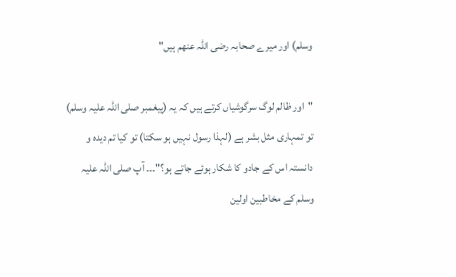وسلم) اور میرے صحابہ رضی اللہ عنھم ہیں"

"اور ظالم لوگ سرگوشیاں کرتے ہیں کہ یہ (پیغمبر صلی اللہ علیہ وسلم) تو تمہاری مثل بشر ہے (لہذا رسول نہیں ہو سکتا) تو کیا تم دیدہ و دانستہ اس کے جادو کا شکار ہوئے جاتے ہو؟"۔۔۔ آپ صلی اللہ علیہ وسلم کے مخاطبین اولین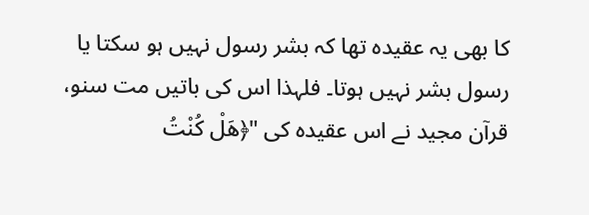کا بھی یہ عقیدہ تھا کہ بشر رسول نہیں ہو سکتا یا رسول بشر نہیں ہوتا۔ فلہذا اس کی باتیں مت سنو، قرآن مجید نے اس عقیدہ کی "﴿هَلْ كُنْتُ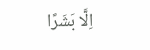اِلَّا بَشَرًا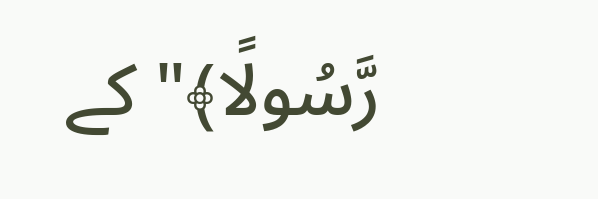رَّسُولًا﴾" کے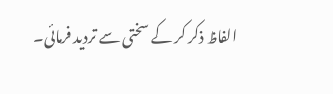الفاظ ذکر کر کے سختی سے تردید فرمائی۔